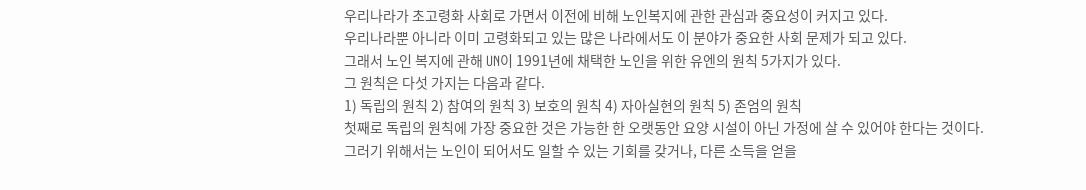우리나라가 초고령화 사회로 가면서 이전에 비해 노인복지에 관한 관심과 중요성이 커지고 있다.
우리나라뿐 아니라 이미 고령화되고 있는 많은 나라에서도 이 분야가 중요한 사회 문제가 되고 있다.
그래서 노인 복지에 관해 UN이 1991년에 채택한 노인을 위한 유엔의 원칙 5가지가 있다.
그 원칙은 다섯 가지는 다음과 같다.
1) 독립의 원칙 2) 참여의 원칙 3) 보호의 원칙 4) 자아실현의 원칙 5) 존엄의 원칙
첫째로 독립의 원칙에 가장 중요한 것은 가능한 한 오랫동안 요양 시설이 아닌 가정에 살 수 있어야 한다는 것이다.
그러기 위해서는 노인이 되어서도 일할 수 있는 기회를 갖거나, 다른 소득을 얻을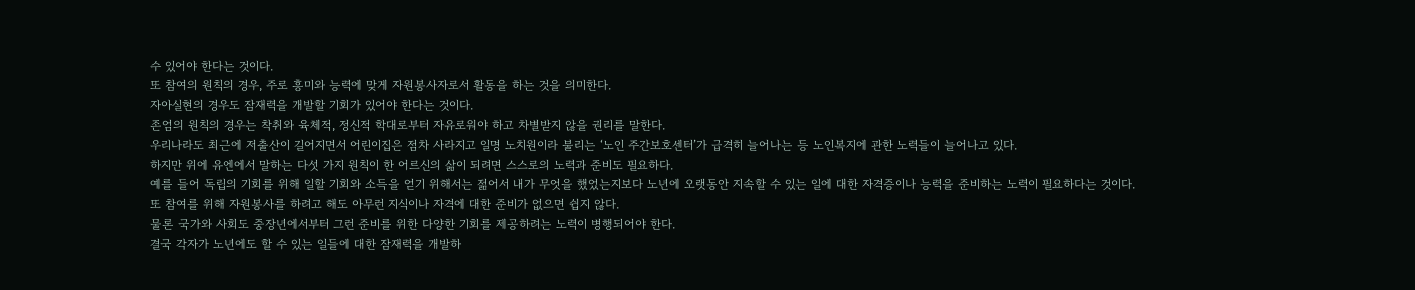수 있어야 한다는 것이다.
또 참여의 원칙의 경우, 주로 흥미와 능력에 맞게 자원봉사자로서 활동을 하는 것을 의미한다.
자아실현의 경우도 잠재력을 개발할 기회가 있어야 한다는 것이다.
존엄의 원칙의 경우는 착취와 육체적, 정신적 학대로부터 자유로워야 하고 차별받지 않을 권리를 말한다.
우리나라도 최근에 저출산이 길어지면서 어린이집은 점차 사라지고 일명 노치원이라 불리는 ‘노인 주간보호센터’가 급격히 늘어나는 등 노인복지에 관한 노력들이 늘어나고 있다.
하지만 위에 유엔에서 말하는 다섯 가지 원칙이 한 어르신의 삶이 되려면 스스로의 노력과 준비도 필요하다.
예를 들어 독립의 기회를 위해 일할 기회와 소득을 얻기 위해서는 젊어서 내가 무엇을 했었는지보다 노년에 오랫동안 지속할 수 있는 일에 대한 자격증이나 능력을 준비하는 노력이 필요하다는 것이다.
또 참여를 위해 자원봉사를 하려고 해도 아무런 지식이나 자격에 대한 준비가 없으면 쉽지 않다.
물론 국가와 사회도 중장년에서부터 그런 준비를 위한 다양한 기회를 제공하려는 노력이 병행되어야 한다.
결국 각자가 노년에도 할 수 있는 일들에 대한 잠재력을 개발하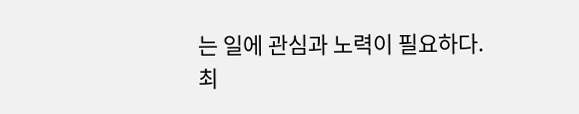는 일에 관심과 노력이 필요하다.
최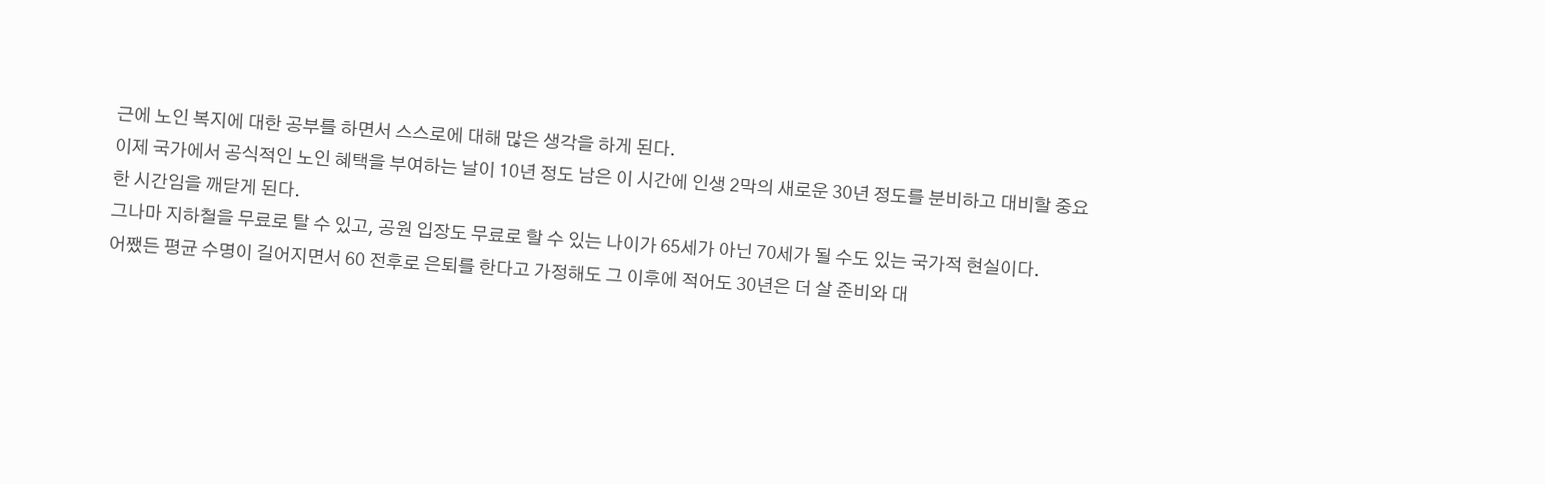근에 노인 복지에 대한 공부를 하면서 스스로에 대해 많은 생각을 하게 된다.
이제 국가에서 공식적인 노인 혜택을 부여하는 날이 10년 정도 남은 이 시간에 인생 2막의 새로운 30년 정도를 분비하고 대비할 중요한 시간임을 깨닫게 된다.
그나마 지하철을 무료로 탈 수 있고, 공원 입장도 무료로 할 수 있는 나이가 65세가 아닌 70세가 될 수도 있는 국가적 현실이다.
어쨌든 평균 수명이 길어지면서 60 전후로 은퇴를 한다고 가정해도 그 이후에 적어도 30년은 더 살 준비와 대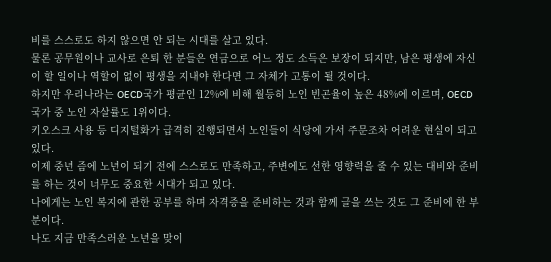비를 스스로도 하지 않으면 안 되는 시대를 살고 있다.
물론 공무원이나 교사로 은퇴 한 분들은 연금으로 어느 정도 소득은 보장이 되지만, 남은 평생에 자신이 할 일이나 역할이 없이 평생을 지내야 한다면 그 자체가 고통이 될 것이다.
하지만 우리나라는 OECD국가 평균인 12%에 비해 월등히 노인 빈곤율이 높은 48%에 이르며, OECD국가 중 노인 자살률도 1위이다.
키오스크 사용 등 디지털화가 급격히 진행되면서 노인들이 식당에 가서 주문조차 어려운 현실이 되고 있다.
이제 중년 즘에 노년이 되기 전에 스스로도 만족하고, 주변에도 선한 영향력을 줄 수 있는 대비와 준비를 하는 것이 너무도 중요한 시대가 되고 있다.
나에게는 노인 복지에 관한 공부를 하며 자격증을 준비하는 것과 함께 글을 쓰는 것도 그 준비에 한 부분이다.
나도 지금 만족스러운 노년을 맞이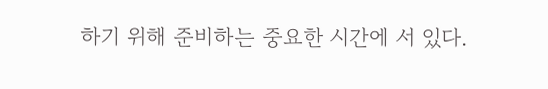하기 위해 준비하는 중요한 시간에 서 있다.